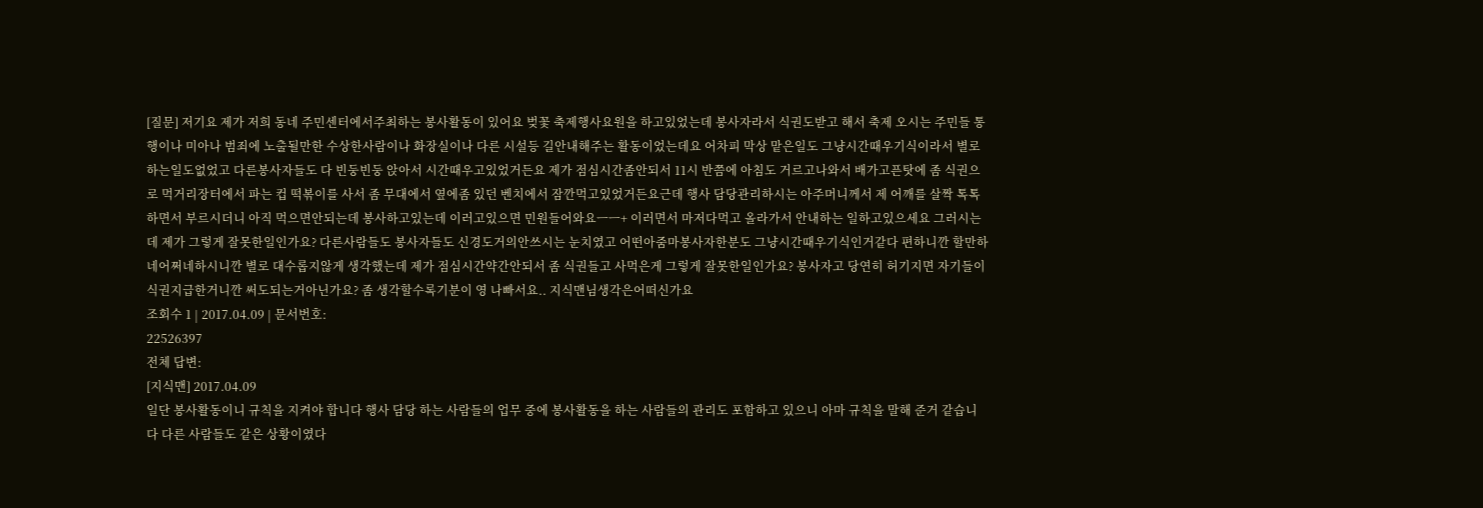[질문] 저기요 제가 저희 동네 주민센터에서주최하는 봉사활동이 있어요 벚꽃 축제행사요원을 하고있었는데 봉사자라서 식권도받고 해서 축제 오시는 주민들 통행이나 미아나 범죄에 노출될만한 수상한사람이나 화장실이나 다른 시설등 길안내해주는 활동이었는데요 어차피 막상 맡은일도 그냥시간때우기식이라서 별로하는일도없었고 다른봉사자들도 다 빈둥빈둥 앉아서 시간때우고있었거든요 제가 점심시간좀안되서 11시 반쯤에 아침도 거르고나와서 배가고픈탓에 좀 식권으로 먹거리장터에서 파는 컵 떡볶이를 사서 좀 무대에서 옆에좀 있던 벤치에서 잠깐먹고있었거든요근데 행사 담당관리하시는 아주머니께서 제 어깨를 살짝 톡톡하면서 부르시더니 아직 먹으면안되는데 봉사하고있는데 이러고있으면 민원들어와요ㅡㅡ+ 이러면서 마저다먹고 올라가서 안내하는 일하고있으세요 그러시는데 제가 그렇게 잘못한일인가요? 다른사람들도 봉사자들도 신경도거의안쓰시는 눈치였고 어떤아줌마봉사자한분도 그냥시간때우기식인거같다 편하니깐 할만하네어쩌네하시니깐 별로 대수롭지않게 생각했는데 제가 점심시간약간안되서 좀 식권들고 사먹은게 그렇게 잘못한일인가요? 봉사자고 당연히 허기지면 자기들이 식권지급한거니깐 써도되는거아닌가요? 좀 생각할수록기분이 영 나빠서요.. 지식맨님생각은어떠신가요
조회수 1 | 2017.04.09 | 문서번호:
22526397
전체 답변:
[지식맨] 2017.04.09
일단 봉사활동이니 규칙을 지켜야 합니다 행사 담당 하는 사람들의 업무 중에 봉사활동을 하는 사람들의 관리도 포함하고 있으니 아마 규칙을 말해 준거 같습니다 다른 사람들도 같은 상황이였다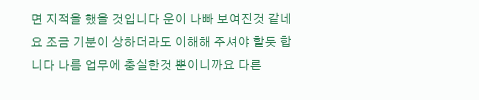면 지적을 했을 것입니다 운이 나빠 보여진것 같네요 조금 기분이 상하더라도 이해해 주셔야 할듯 합니다 나름 업무에 충실한것 뿐이니까요 다른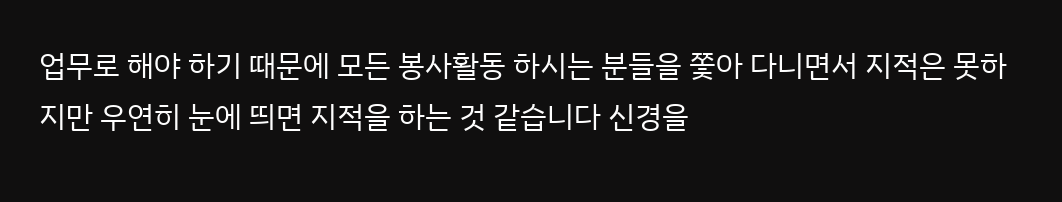업무로 해야 하기 때문에 모든 봉사활동 하시는 분들을 쫓아 다니면서 지적은 못하지만 우연히 눈에 띄면 지적을 하는 것 같습니다 신경을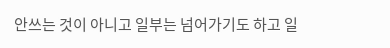안쓰는 것이 아니고 일부는 넘어가기도 하고 일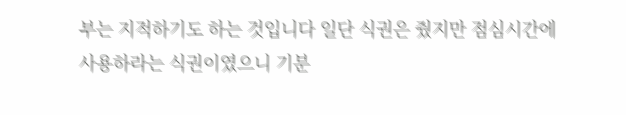부는 지적하기도 하는 것입니다 일단 식권은 줬지만 점심시간에 사용하라는 식권이였으니 기분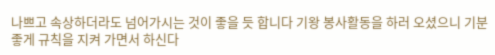나쁘고 속상하더라도 넘어가시는 것이 좋을 듯 합니다 기왕 봉사활동을 하러 오셨으니 기분 좋게 규칙을 지켜 가면서 하신다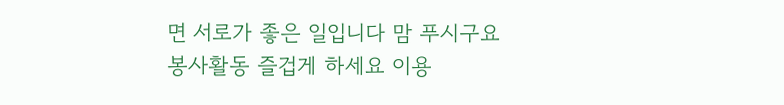면 서로가 좋은 일입니다 맘 푸시구요 봉사활동 즐겁게 하세요 이용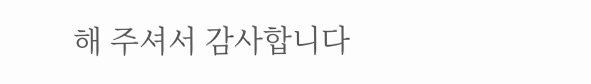해 주셔서 감사합니다